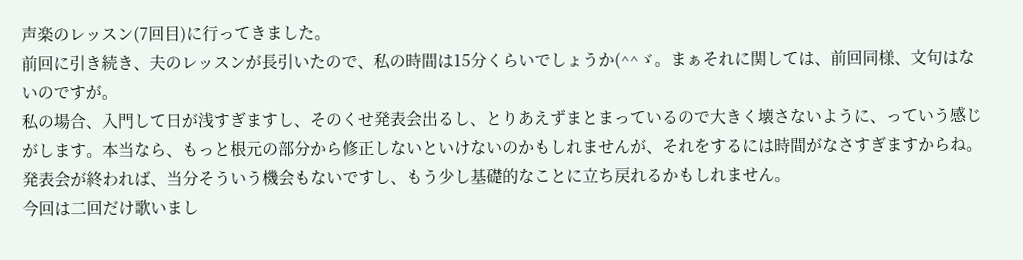声楽のレッスン(7回目)に行ってきました。
前回に引き続き、夫のレッスンが長引いたので、私の時間は15分くらいでしょうか(^^ゞ。まぁそれに関しては、前回同様、文句はないのですが。
私の場合、入門して日が浅すぎますし、そのくせ発表会出るし、とりあえずまとまっているので大きく壊さないように、っていう感じがします。本当なら、もっと根元の部分から修正しないといけないのかもしれませんが、それをするには時間がなさすぎますからね。発表会が終われば、当分そういう機会もないですし、もう少し基礎的なことに立ち戻れるかもしれません。
今回は二回だけ歌いまし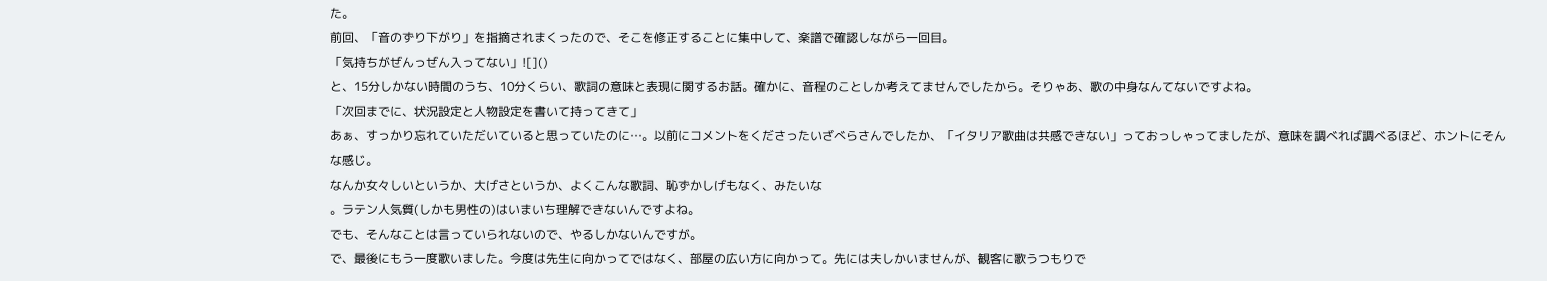た。
前回、「音のずり下がり」を指摘されまくったので、そこを修正することに集中して、楽譜で確認しながら一回目。
「気持ちがぜんっぜん入ってない」![]()
と、15分しかない時間のうち、10分くらい、歌詞の意味と表現に関するお話。確かに、音程のことしか考えてませんでしたから。そりゃあ、歌の中身なんてないですよね。
「次回までに、状況設定と人物設定を書いて持ってきて」
あぁ、すっかり忘れていただいていると思っていたのに…。以前にコメントをくださったいざべらさんでしたか、「イタリア歌曲は共感できない」っておっしゃってましたが、意味を調べれば調べるほど、ホントにそんな感じ。
なんか女々しいというか、大げさというか、よくこんな歌詞、恥ずかしげもなく、みたいな
。ラテン人気質(しかも男性の)はいまいち理解できないんですよね。
でも、そんなことは言っていられないので、やるしかないんですが。
で、最後にもう一度歌いました。今度は先生に向かってではなく、部屋の広い方に向かって。先には夫しかいませんが、観客に歌うつもりで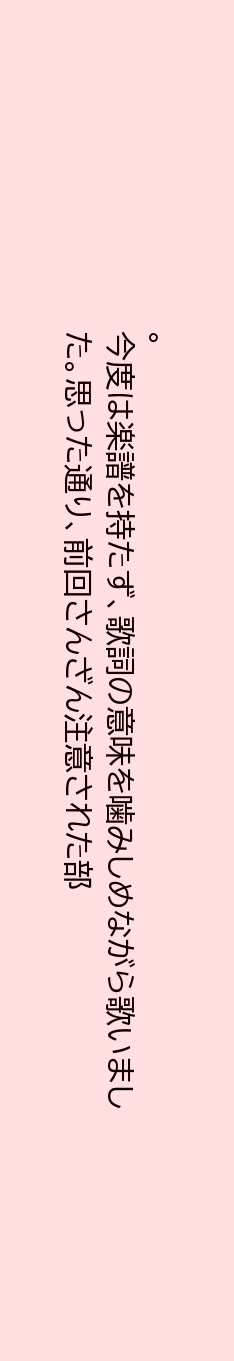。
今度は楽譜を持たず、歌詞の意味を噛みしめながら歌いました。思った通り、前回さんざん注意された部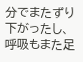分でまたずり下がったし、呼吸もまた足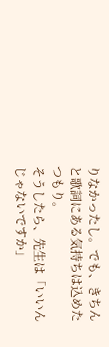りなかったし。でも、きちんと歌詞にある気持ちは込めたつもり。
そうしたら、先生は「いいんじゃないですか」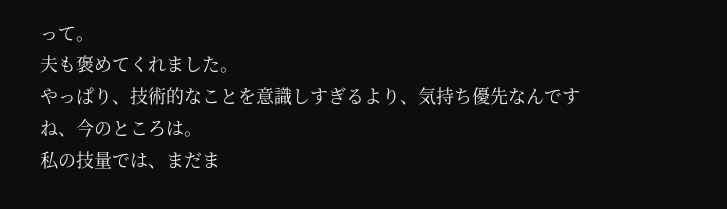って。
夫も褒めてくれました。
やっぱり、技術的なことを意識しすぎるより、気持ち優先なんですね、今のところは。
私の技量では、まだま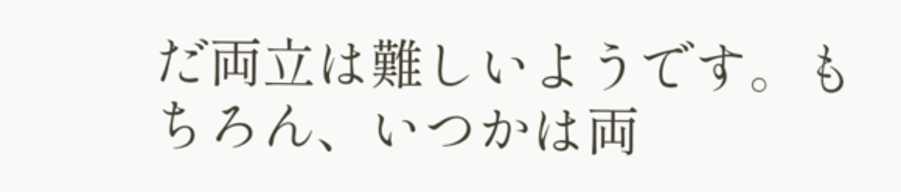だ両立は難しいようです。もちろん、いつかは両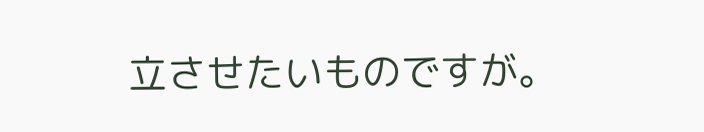立させたいものですが。